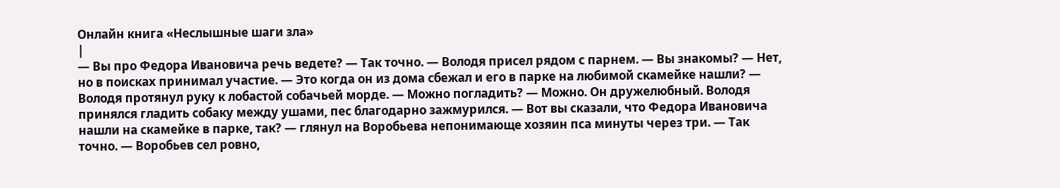Онлайн книга «Неслышные шаги зла»
|
— Вы про Федора Ивановича речь ведете? — Так точно. — Володя присел рядом с парнем. — Вы знакомы? — Нет, но в поисках принимал участие. — Это когда он из дома сбежал и его в парке на любимой скамейке нашли? — Володя протянул руку к лобастой собачьей морде. — Можно погладить? — Можно. Он дружелюбный. Володя принялся гладить собаку между ушами, пес благодарно зажмурился. — Вот вы сказали, что Федора Ивановича нашли на скамейке в парке, так? — глянул на Воробьева непонимающе хозяин пса минуты через три. — Так точно. — Воробьев сел ровно,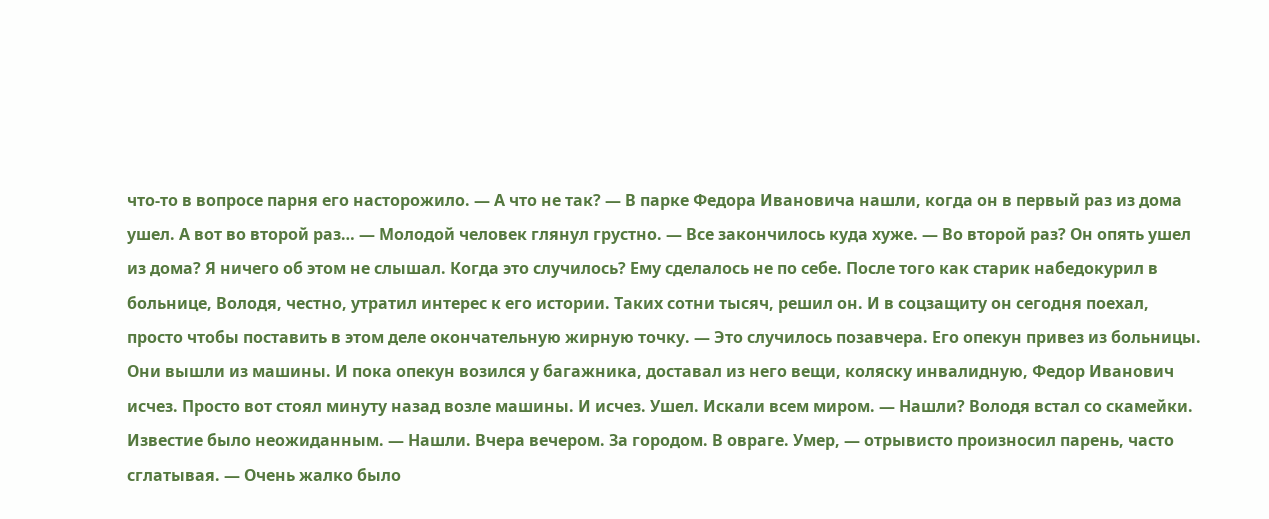что-то в вопросе парня его насторожило. — А что не так? — В парке Федора Ивановича нашли, когда он в первый раз из дома ушел. А вот во второй раз… — Молодой человек глянул грустно. — Все закончилось куда хуже. — Во второй раз? Он опять ушел из дома? Я ничего об этом не слышал. Когда это случилось? Ему сделалось не по себе. После того как старик набедокурил в больнице, Володя, честно, утратил интерес к его истории. Таких сотни тысяч, решил он. И в соцзащиту он сегодня поехал, просто чтобы поставить в этом деле окончательную жирную точку. — Это случилось позавчера. Его опекун привез из больницы. Они вышли из машины. И пока опекун возился у багажника, доставал из него вещи, коляску инвалидную, Федор Иванович исчез. Просто вот стоял минуту назад возле машины. И исчез. Ушел. Искали всем миром. — Нашли? Володя встал со скамейки. Известие было неожиданным. — Нашли. Вчера вечером. За городом. В овраге. Умер, — отрывисто произносил парень, часто сглатывая. — Очень жалко было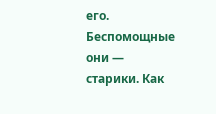его. Беспомощные они — старики. Как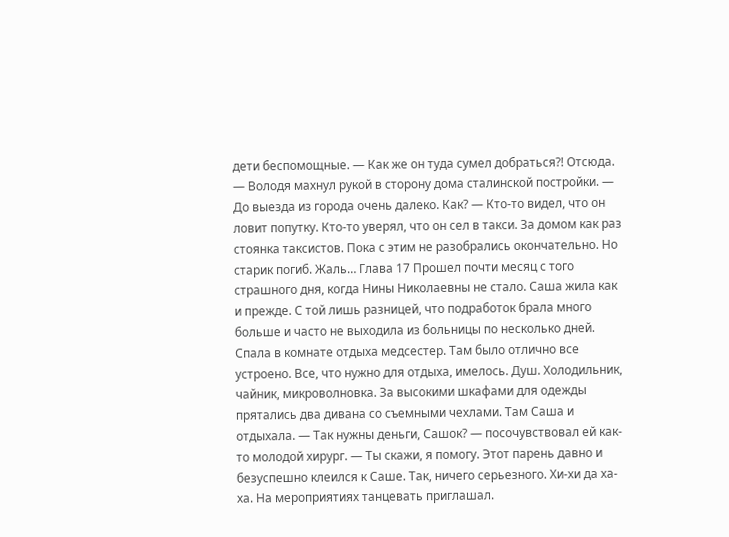дети беспомощные. — Как же он туда сумел добраться?! Отсюда. — Володя махнул рукой в сторону дома сталинской постройки. — До выезда из города очень далеко. Как? — Кто-то видел, что он ловит попутку. Кто-то уверял, что он сел в такси. За домом как раз стоянка таксистов. Пока с этим не разобрались окончательно. Но старик погиб. Жаль… Глава 17 Прошел почти месяц с того страшного дня, когда Нины Николаевны не стало. Саша жила как и прежде. С той лишь разницей, что подработок брала много больше и часто не выходила из больницы по несколько дней. Спала в комнате отдыха медсестер. Там было отлично все устроено. Все, что нужно для отдыха, имелось. Душ. Холодильник, чайник, микроволновка. За высокими шкафами для одежды прятались два дивана со съемными чехлами. Там Саша и отдыхала. — Так нужны деньги, Сашок? — посочувствовал ей как-то молодой хирург. — Ты скажи, я помогу. Этот парень давно и безуспешно клеился к Саше. Так, ничего серьезного. Хи-хи да ха-ха. На мероприятиях танцевать приглашал.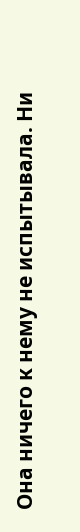Она ничего к нему не испытывала. Ни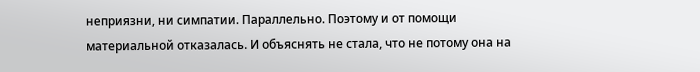неприязни, ни симпатии. Параллельно. Поэтому и от помощи материальной отказалась. И объяснять не стала, что не потому она на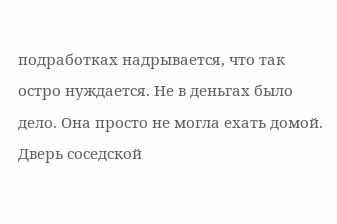подработках надрывается, что так остро нуждается. Не в деньгах было дело. Она просто не могла ехать домой. Дверь соседской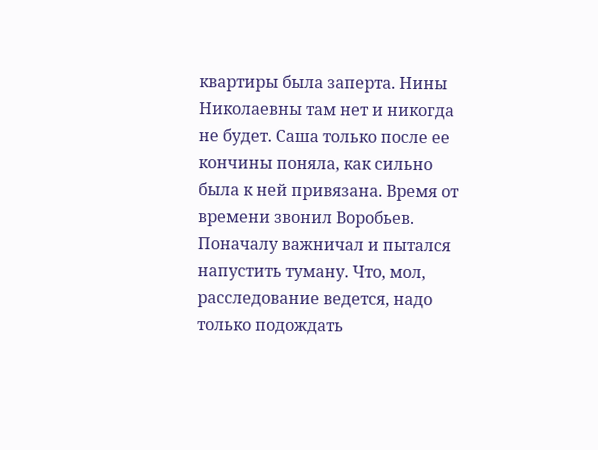квартиры была заперта. Нины Николаевны там нет и никогда не будет. Саша только после ее кончины поняла, как сильно была к ней привязана. Время от времени звонил Воробьев. Поначалу важничал и пытался напустить туману. Что, мол, расследование ведется, надо только подождать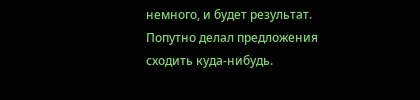немного, и будет результат. Попутно делал предложения сходить куда-нибудь.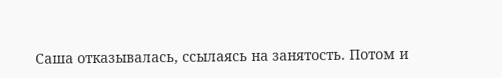Саша отказывалась, ссылаясь на занятость. Потом и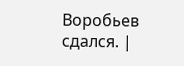Воробьев сдался. |